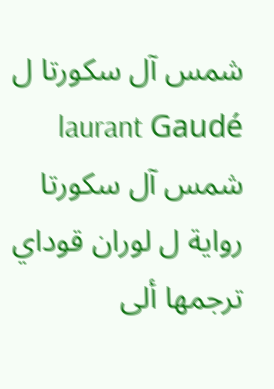شمس آل سكورتا ل laurant Gaudé
شمس آل سكورتا رواية ل لوران قوداي ترجمها ألى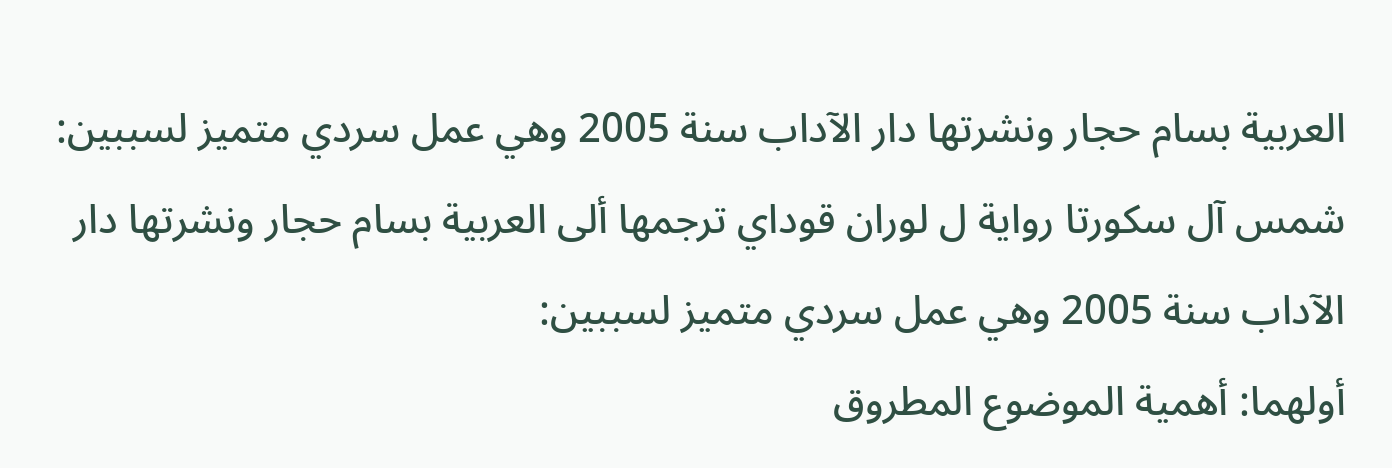العربية بسام حجار ونشرتها دار الآداب سنة 2005 وهي عمل سردي متميز لسببين:
شمس آل سكورتا رواية ل لوران قوداي ترجمها ألى العربية بسام حجار ونشرتها دار الآداب سنة 2005 وهي عمل سردي متميز لسببين:
أولهما: أهمية الموضوع المطروق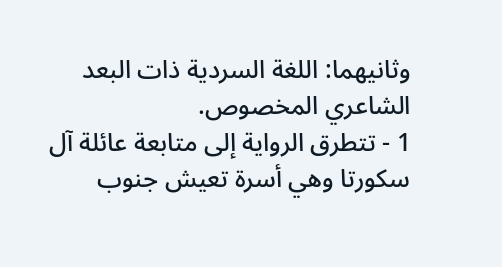وثانيهما: اللغة السردية ذات البعد الشاعري المخصوص.
1 - تتطرق الرواية إلى متابعة عائلة آل سكورتا وهي أسرة تعيش جنوب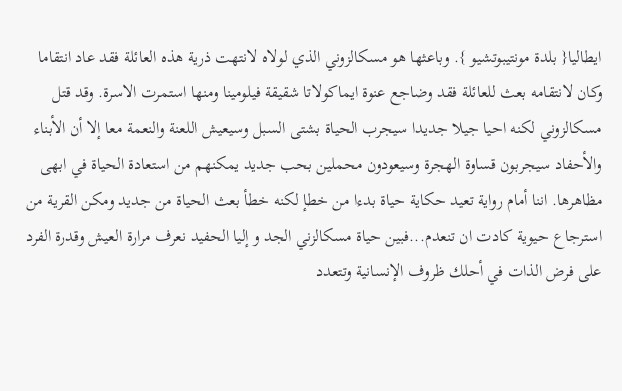ايطاليا{ بلدة مونتيبوتشيو }. وباعثها هو مسكالزوني الذي لولاه لانتهت ذرية هذه العائلة فقد عاد انتقاما وكان لانتقامه بعث للعائلة فقد وضاجع عنوة ايماكولاتا شقيقة فيلومينا ومنها استمرت الاسرة. وقد قتل مسكالزوني لكنه احيا جيلا جديدا سيجرب الحياة بشتى السبل وسيعيش اللعنة والنعمة معا إلا أن الأبناء والأحفاد سيجربون قساوة الهجرة وسيعودون محملين بحب جديد يمكنهم من استعادة الحياة في ابهى مظاهرها. اننا أمام رواية تعيد حكاية حياة بدءا من خطإ لكنه خطأ بعث الحياة من جديد ومكن القرية من استرجاع حيوية كادت ان تنعدم...فبين حياة مسكالزني الجد و إليا الحفيد نعرف مرارة العيش وقدرة الفرد على فرض الذات في أحلك ظروف الإنسانية وتتعدد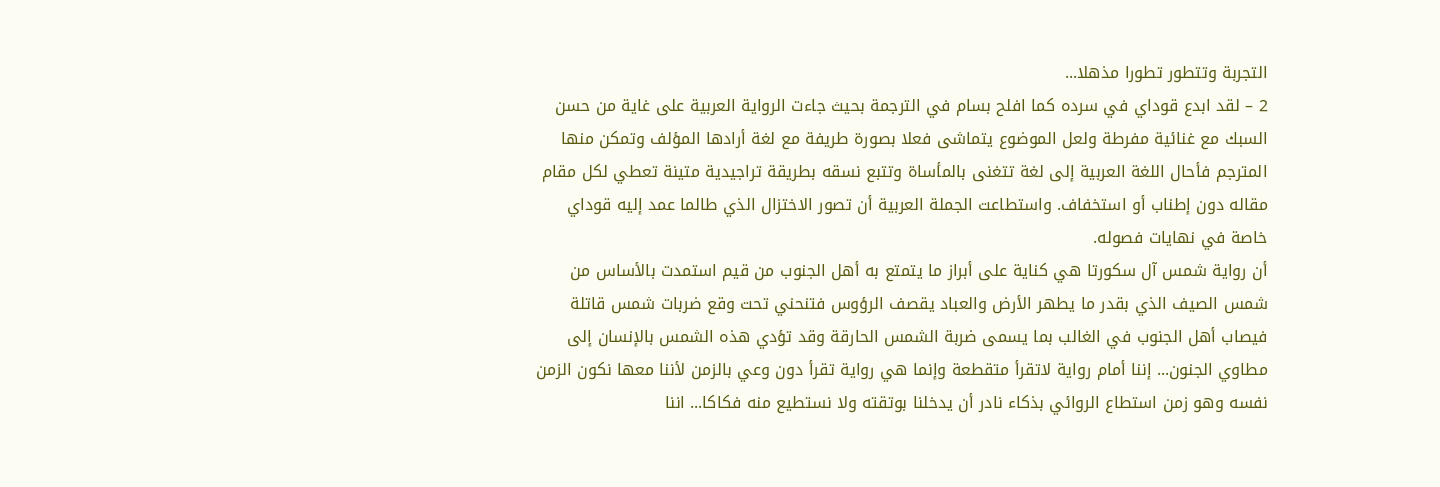التجربة وتتطور تطورا مذهلا...
2 – لقد ابدع قوداي في سرده كما افلح بسام في الترجمة بحيث جاءت الرواية العربية على غاية من حسن السبك مع غنائية مفرطة ولعل الموضوع يتماشى فعلا بصورة طريفة مع لغة أرادها المؤلف وتمكن منها المترجم فأحال اللغة العربية إلى لغة تتغنى بالمأساة وتتبع نسقه بطريقة تراجيدية متينة تعطي لكل مقام مقاله دون إطناب أو استخفاف. واستطاعت الجملة العربية أن تصور الاختزال الذي طالما عمد إليه قوداي خاصة في نهايات فصوله.
أن رواية شمس آل سكورتا هي كناية على أبراز ما يتمتع به أهل الجنوب من قيم استمدت بالأساس من شمس الصيف الذي بقدر ما يطهر الأرض والعباد يقصف الرؤوس فتنحني تحت وقع ضربات شمس قاتلة فيصاب أهل الجنوب في الغالب بما يسمى ضربة الشمس الحارقة وقد تؤدي هذه الشمس بالإنسان إلى مطاوي الجنون... إننا أمام رواية لاتقرأ متقطعة وإنما هي رواية تقرأ دون وعي بالزمن لأننا معها نكون الزمن نفسه وهو زمن استطاع الروائي بذكاء نادر أن يدخلنا بوتقته ولا نستطيع منه فكاكا... اننا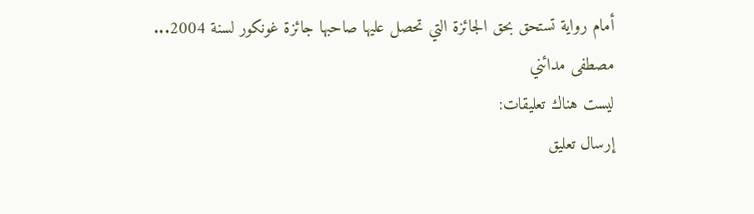أمام رواية تستحق بحق الجائزة التي تحصل عليها صاحبها جائزة غونكور لسنة 2004...
مصطفى مدائني
ليست هناك تعليقات:
إرسال تعليق